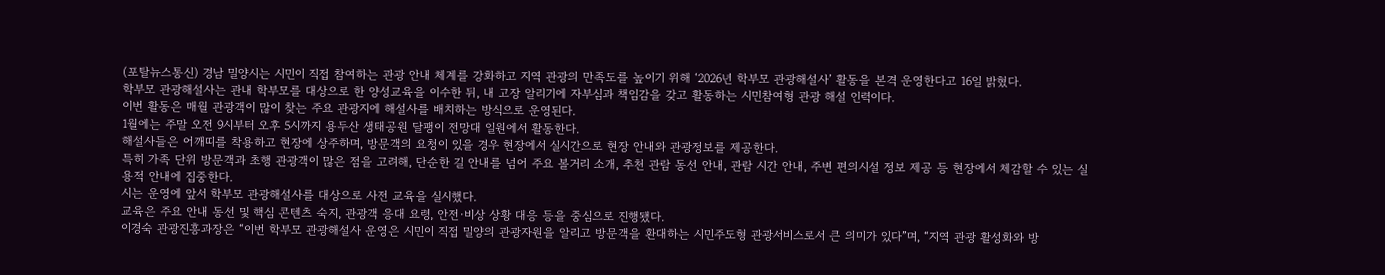(포탈뉴스통신) 경남 밀양시는 시민이 직접 참여하는 관광 안내 체계를 강화하고 지역 관광의 만족도를 높이기 위해 ‘2026년 학부모 관광해설사’ 활동을 본격 운영한다고 16일 밝혔다.
학부모 관광해설사는 관내 학부모를 대상으로 한 양성교육을 이수한 뒤, 내 고장 알리기에 자부심과 책임감을 갖고 활동하는 시민참여형 관광 해설 인력이다.
이번 활동은 매월 관광객이 많이 찾는 주요 관광지에 해설사를 배치하는 방식으로 운영된다.
1월에는 주말 오전 9시부터 오후 5시까지 용두산 생태공원 달팽이 전망대 일원에서 활동한다.
해설사들은 어깨띠를 착용하고 현장에 상주하며, 방문객의 요청이 있을 경우 현장에서 실시간으로 현장 안내와 관광정보를 제공한다.
특히 가족 단위 방문객과 초행 관광객이 많은 점을 고려해, 단순한 길 안내를 넘어 주요 볼거리 소개, 추천 관람 동선 안내, 관람 시간 안내, 주변 편의시설 정보 제공 등 현장에서 체감할 수 있는 실용적 안내에 집중한다.
시는 운영에 앞서 학부모 관광해설사를 대상으로 사전 교육을 실시했다.
교육은 주요 안내 동선 및 핵심 콘텐츠 숙지, 관광객 응대 요령, 안전·비상 상황 대응 등을 중심으로 진행됐다.
이경숙 관광진흥과장은 “이번 학부모 관광해설사 운영은 시민이 직접 밀양의 관광자원을 알리고 방문객을 환대하는 시민주도형 관광서비스로서 큰 의미가 있다”며, “지역 관광 활성화와 방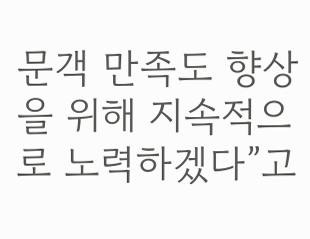문객 만족도 향상을 위해 지속적으로 노력하겠다”고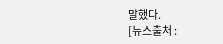말했다.
[뉴스출처 :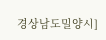경상남도밀양시]